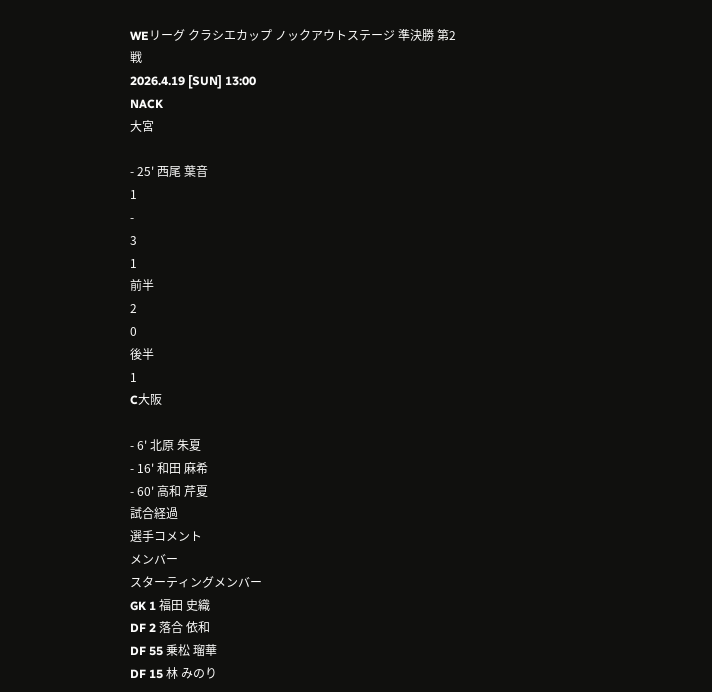WEリーグ クラシエカップ ノックアウトステージ 準決勝 第2戦
2026.4.19 [SUN] 13:00
NACK
大宮

- 25' 西尾 葉音
1
-
3
1
前半
2
0
後半
1
C大阪

- 6' 北原 朱夏
- 16' 和田 麻希
- 60' 高和 芹夏
試合経過
選手コメント
メンバー
スターティングメンバー
GK 1 福田 史織
DF 2 落合 依和
DF 55 乗松 瑠華
DF 15 林 みのり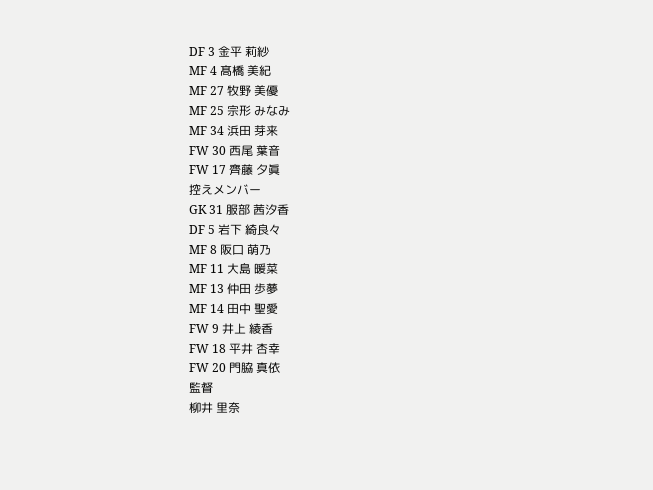DF 3 金平 莉紗
MF 4 髙橋 美紀
MF 27 牧野 美優
MF 25 宗形 みなみ
MF 34 浜田 芽来
FW 30 西尾 葉音
FW 17 齊藤 夕眞
控えメンバー
GK 31 服部 茜汐香
DF 5 岩下 綺良々
MF 8 阪口 萌乃
MF 11 大島 暖菜
MF 13 仲田 歩夢
MF 14 田中 聖愛
FW 9 井上 綾香
FW 18 平井 杏幸
FW 20 門脇 真依
監督
柳井 里奈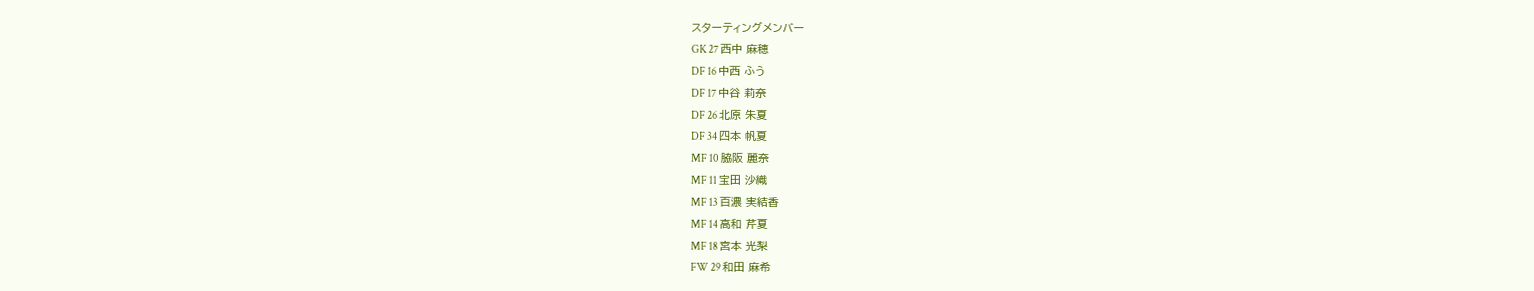スターティングメンバー
GK 27 西中 麻穂
DF 16 中西 ふう
DF 17 中谷 莉奈
DF 26 北原 朱夏
DF 34 四本 帆夏
MF 10 脇阪 麗奈
MF 11 宝田 沙織
MF 13 百濃 実結香
MF 14 高和 芹夏
MF 18 宮本 光梨
FW 29 和田 麻希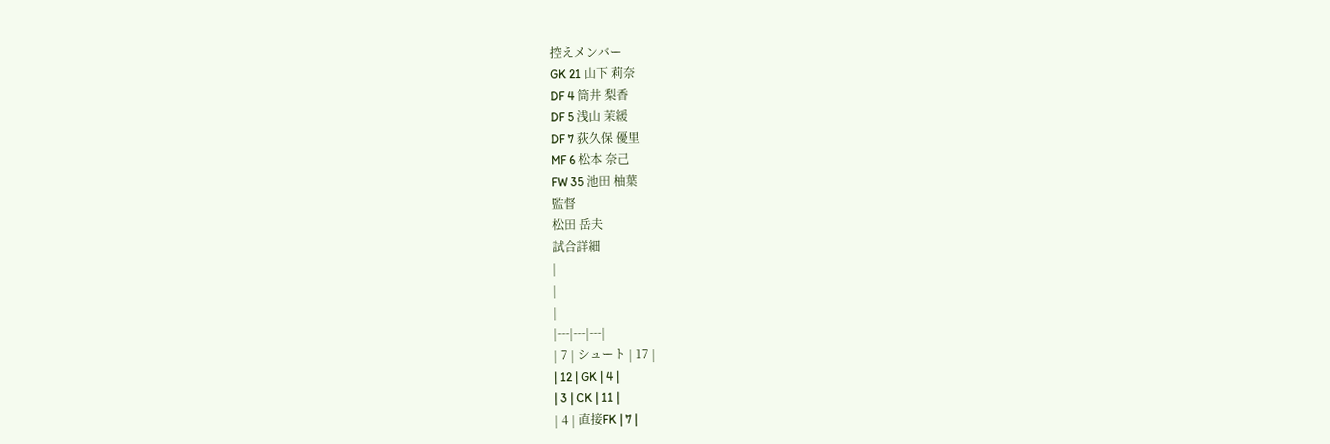控えメンバー
GK 21 山下 莉奈
DF 4 筒井 梨香
DF 5 浅山 茉緩
DF 7 荻久保 優里
MF 6 松本 奈己
FW 35 池田 柚葉
監督
松田 岳夫
試合詳細
|
|
|
|---|---|---|
| 7 | シュート | 17 |
| 12 | GK | 4 |
| 3 | CK | 11 |
| 4 | 直接FK | 7 |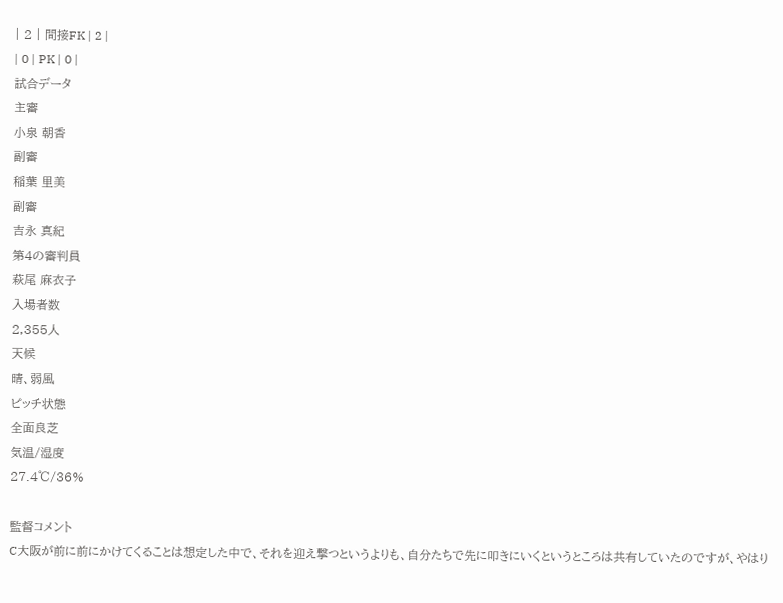| 2 | 間接FK | 2 |
| 0 | PK | 0 |
試合データ
主審
小泉 朝香
副審
稲葉 里美
副審
吉永 真紀
第4の審判員
萩尾 麻衣子
入場者数
2,355人
天候
晴、弱風
ピッチ状態
全面良芝
気温/湿度
27.4℃/36%

監督コメント
C大阪が前に前にかけてくることは想定した中で、それを迎え撃つというよりも、自分たちで先に叩きにいくというところは共有していたのですが、やはり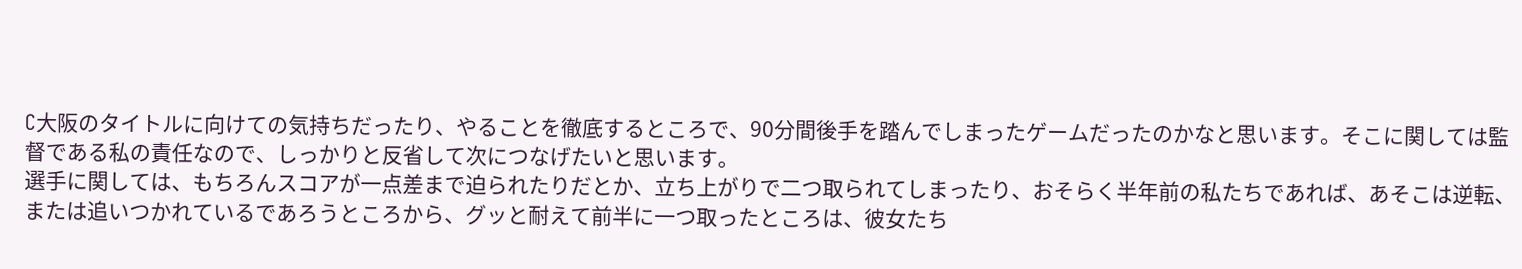C大阪のタイトルに向けての気持ちだったり、やることを徹底するところで、90分間後手を踏んでしまったゲームだったのかなと思います。そこに関しては監督である私の責任なので、しっかりと反省して次につなげたいと思います。
選手に関しては、もちろんスコアが一点差まで迫られたりだとか、立ち上がりで二つ取られてしまったり、おそらく半年前の私たちであれば、あそこは逆転、または追いつかれているであろうところから、グッと耐えて前半に一つ取ったところは、彼女たち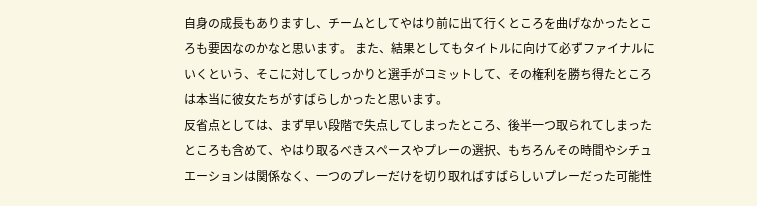自身の成長もありますし、チームとしてやはり前に出て行くところを曲げなかったところも要因なのかなと思います。 また、結果としてもタイトルに向けて必ずファイナルにいくという、そこに対してしっかりと選手がコミットして、その権利を勝ち得たところは本当に彼女たちがすばらしかったと思います。
反省点としては、まず早い段階で失点してしまったところ、後半一つ取られてしまったところも含めて、やはり取るべきスペースやプレーの選択、もちろんその時間やシチュエーションは関係なく、一つのプレーだけを切り取ればすばらしいプレーだった可能性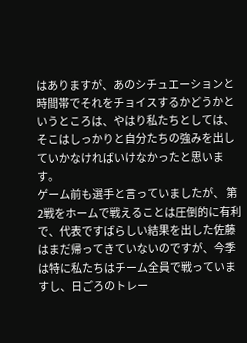はありますが、あのシチュエーションと時間帯でそれをチョイスするかどうかというところは、やはり私たちとしては、そこはしっかりと自分たちの強みを出していかなければいけなかったと思います。
ゲーム前も選手と言っていましたが、 第2戦をホームで戦えることは圧倒的に有利で、代表ですばらしい結果を出した佐藤はまだ帰ってきていないのですが、今季は特に私たちはチーム全員で戦っていますし、日ごろのトレー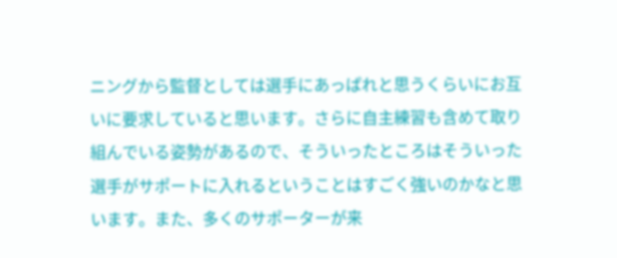ニングから監督としては選手にあっぱれと思うくらいにお互いに要求していると思います。さらに自主練習も含めて取り組んでいる姿勢があるので、そういったところはそういった選手がサポートに入れるということはすごく強いのかなと思います。また、多くのサポーターが来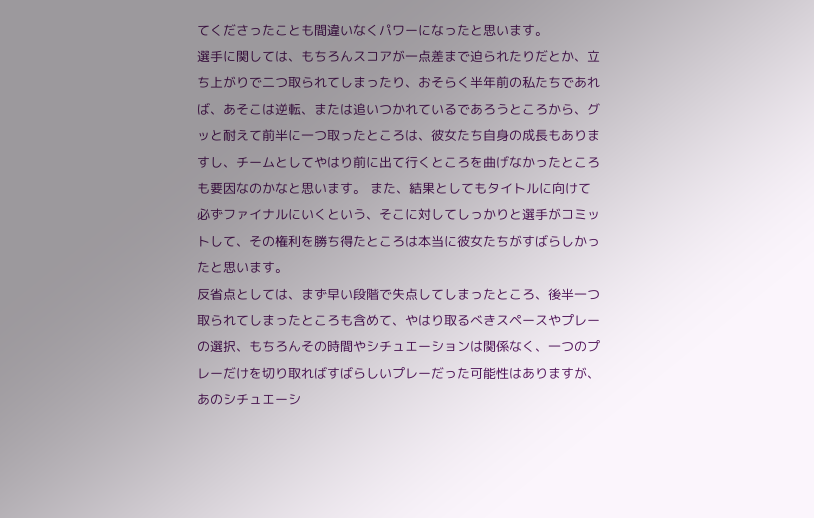てくださったことも間違いなくパワーになったと思います。
選手に関しては、もちろんスコアが一点差まで迫られたりだとか、立ち上がりで二つ取られてしまったり、おそらく半年前の私たちであれば、あそこは逆転、または追いつかれているであろうところから、グッと耐えて前半に一つ取ったところは、彼女たち自身の成長もありますし、チームとしてやはり前に出て行くところを曲げなかったところも要因なのかなと思います。 また、結果としてもタイトルに向けて必ずファイナルにいくという、そこに対してしっかりと選手がコミットして、その権利を勝ち得たところは本当に彼女たちがすばらしかったと思います。
反省点としては、まず早い段階で失点してしまったところ、後半一つ取られてしまったところも含めて、やはり取るべきスペースやプレーの選択、もちろんその時間やシチュエーションは関係なく、一つのプレーだけを切り取ればすばらしいプレーだった可能性はありますが、あのシチュエーシ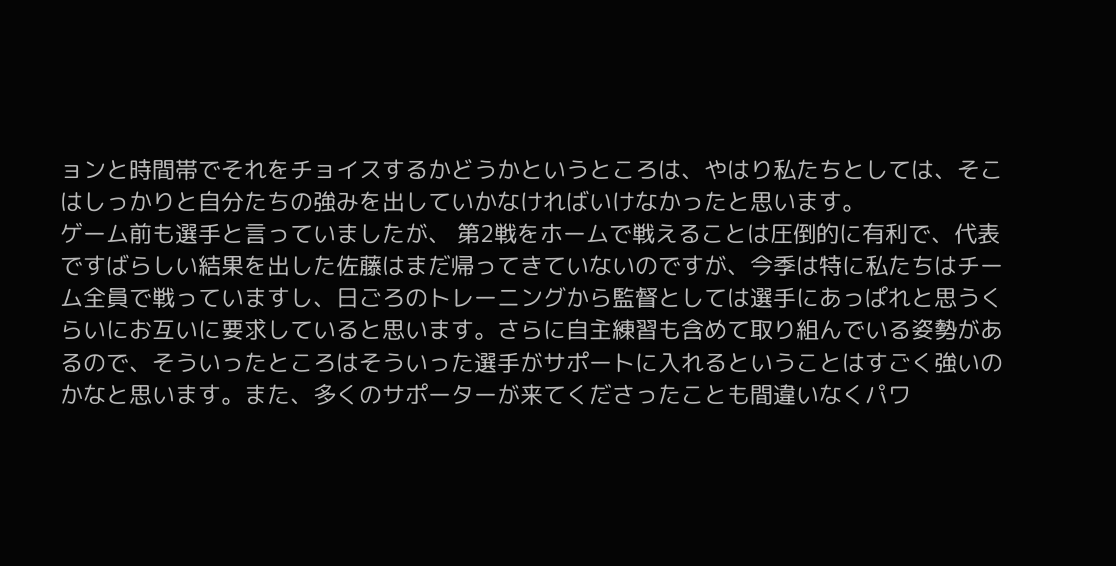ョンと時間帯でそれをチョイスするかどうかというところは、やはり私たちとしては、そこはしっかりと自分たちの強みを出していかなければいけなかったと思います。
ゲーム前も選手と言っていましたが、 第2戦をホームで戦えることは圧倒的に有利で、代表ですばらしい結果を出した佐藤はまだ帰ってきていないのですが、今季は特に私たちはチーム全員で戦っていますし、日ごろのトレーニングから監督としては選手にあっぱれと思うくらいにお互いに要求していると思います。さらに自主練習も含めて取り組んでいる姿勢があるので、そういったところはそういった選手がサポートに入れるということはすごく強いのかなと思います。また、多くのサポーターが来てくださったことも間違いなくパワ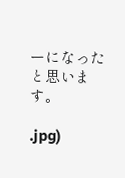ーになったと思います。

.jpg)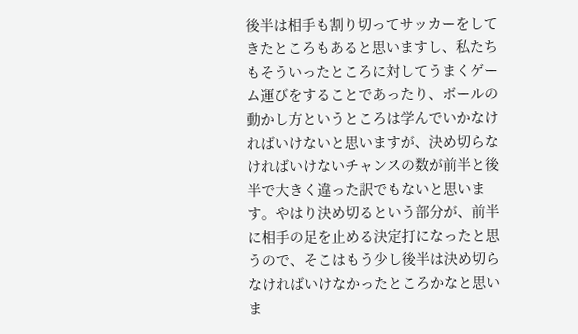後半は相手も割り切ってサッカーをしてきたところもあると思いますし、私たちもそういったところに対してうまくゲーム運びをすることであったり、ボールの動かし方というところは学んでいかなければいけないと思いますが、決め切らなければいけないチャンスの数が前半と後半で大きく違った訳でもないと思います。やはり決め切るという部分が、前半に相手の足を止める決定打になったと思うので、そこはもう少し後半は決め切らなければいけなかったところかなと思いま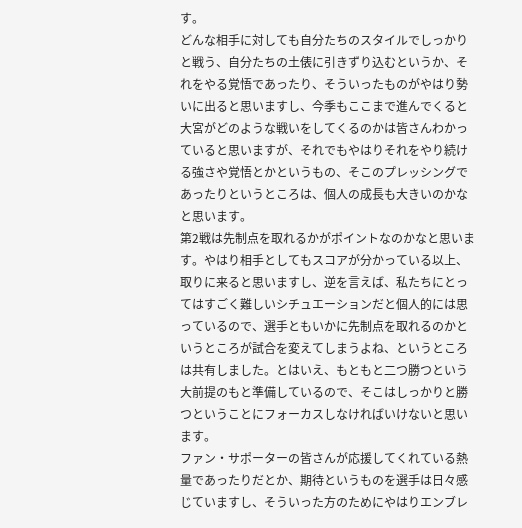す。
どんな相手に対しても自分たちのスタイルでしっかりと戦う、自分たちの土俵に引きずり込むというか、それをやる覚悟であったり、そういったものがやはり勢いに出ると思いますし、今季もここまで進んでくると大宮がどのような戦いをしてくるのかは皆さんわかっていると思いますが、それでもやはりそれをやり続ける強さや覚悟とかというもの、そこのプレッシングであったりというところは、個人の成長も大きいのかなと思います。
第2戦は先制点を取れるかがポイントなのかなと思います。やはり相手としてもスコアが分かっている以上、取りに来ると思いますし、逆を言えば、私たちにとってはすごく難しいシチュエーションだと個人的には思っているので、選手ともいかに先制点を取れるのかというところが試合を変えてしまうよね、というところは共有しました。とはいえ、もともと二つ勝つという大前提のもと準備しているので、そこはしっかりと勝つということにフォーカスしなければいけないと思います。
ファン・サポーターの皆さんが応援してくれている熱量であったりだとか、期待というものを選手は日々感じていますし、そういった方のためにやはりエンブレ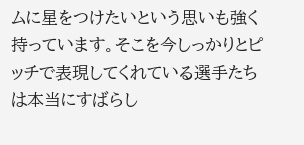ムに星をつけたいという思いも強く持っています。そこを今しっかりとピッチで表現してくれている選手たちは本当にすばらし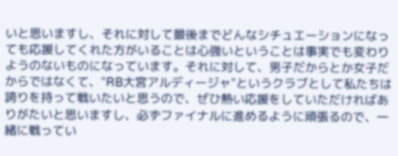いと思いますし、それに対して最後までどんなシチュエーションになっても応援してくれた方がいることは心強いということは事実でも変わりようのないものになっています。それに対して、男子だからとか女子だからではなくて、"RB大宮アルディージャ"というクラブとして私たちは誇りを持って戦いたいと思うので、ぜひ熱い応援をしていただければありがたいと思いますし、必ずファイナルに進めるように頑張るので、一緒に戦ってい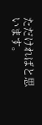ただければと思います。